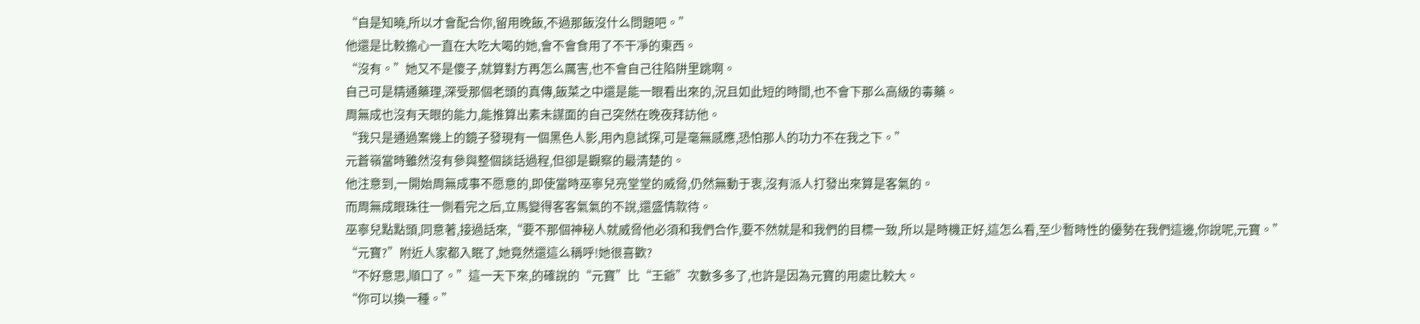“自是知曉,所以才會配合你,留用晚飯,不過那飯沒什么問題吧。”
他還是比較擔心一直在大吃大喝的她,會不會食用了不干凈的東西。
“沒有。”她又不是傻子,就算對方再怎么厲害,也不會自己往陷阱里跳啊。
自己可是精通藥理,深受那個老頭的真傳,飯菜之中還是能一眼看出來的,況且如此短的時間,也不會下那么高級的毒藥。
周無成也沒有天眼的能力,能推算出素未謀面的自己突然在晚夜拜訪他。
“我只是通過案幾上的鏡子發現有一個黑色人影,用內息試探,可是毫無感應,恐怕那人的功力不在我之下。”
元蒼嶺當時雖然沒有參與整個談話過程,但卻是觀察的最清楚的。
他注意到,一開始周無成事不愿意的,即使當時巫寧兒亮堂堂的威脅,仍然無動于衷,沒有派人打發出來算是客氣的。
而周無成眼珠往一側看完之后,立馬變得客客氣氣的不說,還盛情款待。
巫寧兒點點頭,同意著,接過話來,“要不那個神秘人就威脅他必須和我們合作,要不然就是和我們的目標一致,所以是時機正好,這怎么看,至少暫時性的優勢在我們這邊,你說呢,元寶。”
“元寶?”附近人家都入眠了,她竟然還這么稱呼!她很喜歡?
“不好意思,順口了。”這一天下來,的確說的“元寶”比“王爺”次數多多了,也許是因為元寶的用處比較大。
“你可以換一種。”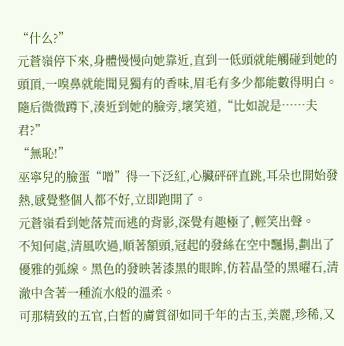“什么?”
元蒼嶺停下來,身體慢慢向她靠近,直到一低頭就能觸碰到她的頭頂,一嗅鼻就能聞見獨有的香味,眉毛有多少都能數得明白。
隨后微微蹲下,湊近到她的臉旁,壞笑道,“比如說是……夫君?”
“無恥!”
巫寧兒的臉蛋“噌”得一下泛紅,心臟砰砰直跳,耳朵也開始發熱,感覺整個人都不好,立即跑開了。
元蒼嶺看到她落荒而逃的背影,深覺有趣極了,輕笑出聲。
不知何處,清風吹過,順著額頭,冠起的發絲在空中飄揚,劃出了優雅的弧線。黑色的發映著漆黑的眼眸,仿若晶瑩的黑曜石,清澈中含著一種流水般的溫柔。
可那精致的五官,白皙的膚質卻如同千年的古玉,美麗,珍稀,又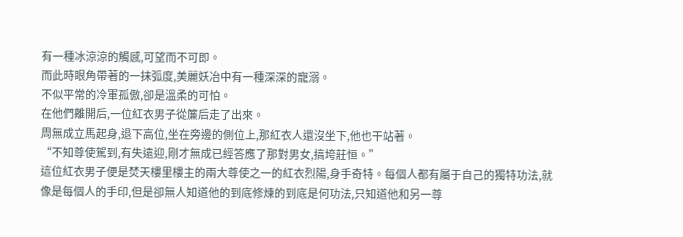有一種冰涼涼的觸感,可望而不可即。
而此時眼角帶著的一抹弧度,美麗妖冶中有一種深深的寵溺。
不似平常的冷軍孤傲,卻是溫柔的可怕。
在他們離開后,一位紅衣男子從簾后走了出來。
周無成立馬起身,退下高位,坐在旁邊的側位上,那紅衣人還沒坐下,他也干站著。
“不知尊使駕到,有失遠迎,剛才無成已經答應了那對男女,搞垮莊恒。”
這位紅衣男子便是焚天樓里樓主的兩大尊使之一的紅衣烈陽,身手奇特。每個人都有屬于自己的獨特功法,就像是每個人的手印,但是卻無人知道他的到底修煉的到底是何功法,只知道他和另一尊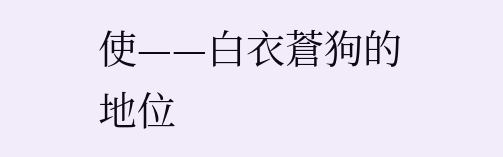使——白衣蒼狗的地位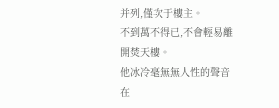并列,僅次于樓主。
不到萬不得已,不會輕易離開焚天樓。
他冰冷毫無無人性的聲音在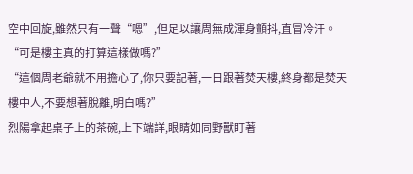空中回旋,雖然只有一聲“嗯”,但足以讓周無成渾身顫抖,直冒冷汗。
“可是樓主真的打算這樣做嗎?”
“這個周老爺就不用擔心了,你只要記著,一日跟著焚天樓,終身都是焚天樓中人,不要想著脫離,明白嗎?”
烈陽拿起桌子上的茶碗,上下端詳,眼睛如同野獸盯著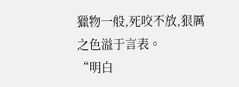獵物一般,死咬不放,狠厲之色溢于言表。
“明白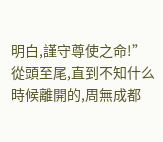明白,謹守尊使之命!”
從頭至尾,直到不知什么時候離開的,周無成都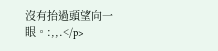沒有抬過頭望向一眼。:,,.</p>